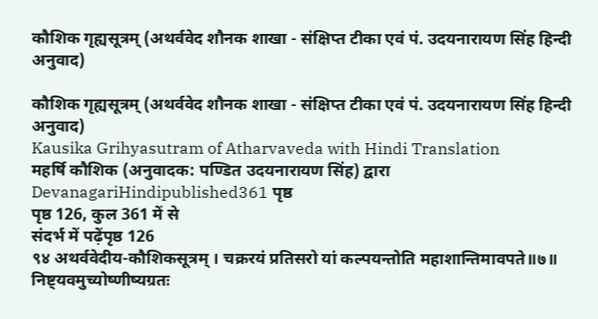कौशिक गृह्यसूत्रम् (अथर्ववेद शौनक शाखा - संक्षिप्त टीका एवं पं. उदयनारायण सिंह हिन्दी अनुवाद)

कौशिक गृह्यसूत्रम् (अथर्ववेद शौनक शाखा - संक्षिप्त टीका एवं पं. उदयनारायण सिंह हिन्दी अनुवाद)
Kausika Grihyasutram of Atharvaveda with Hindi Translation
महर्षि कौशिक (अनुवादक: पण्डित उदयनारायण सिंह) द्वारा
DevanagariHindipublished361 पृष्ठ
पृष्ठ 126, कुल 361 में से
संदर्भ में पढ़ेंपृष्ठ 126
९४ अथर्ववेदीय-कौशिकसूत्रम् । चक्ररयं प्रतिसरो यां कल्पयन्तोति महाशान्तिमावपते॥७॥ निष्ट्यवमुच्योष्णीष्यग्रतः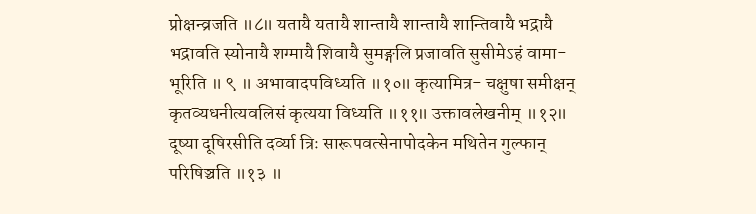प्रोक्षन्व्रजति ॥८॥ यतायै यतायै शान्तायै शान्तायै शान्तिवायै भद्रायै भद्रावति स्योनायै शग्मायै शिवायै सुमङ्गलि प्रजावति सुसीमेऽहं वामा- भूरिति ॥ ९ ॥ अभावादपविध्यति ॥१०॥ कृत्यामित्र- चक्षुषा समीक्षन् कृतव्यधनीत्यवलिसं कृत्यया विध्यति ॥११॥ उक्तावलेखनीम् ॥१२॥ दूष्या दूषिरसीति दर्व्या त्रिः सारूपवत्सेनापोदकेन मथितेन गुल्फान् परिषिञ्चति ॥१३ ॥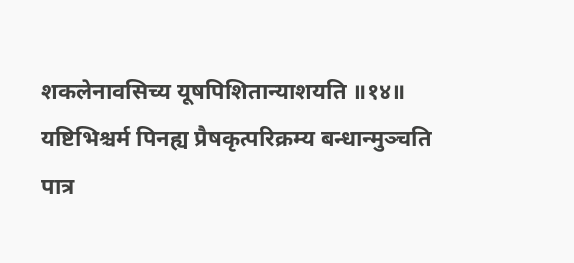शकलेनावसिच्य यूषपिशितान्याशयति ॥१४॥ यष्टिभिश्चर्म पिनह्य प्रैषकृत्परिक्रम्य बन्धान्मुञ्चति पात्र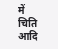में चिति आदि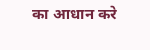का आधान करे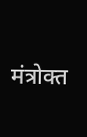मंत्रोक्त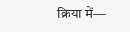क्रिया में—